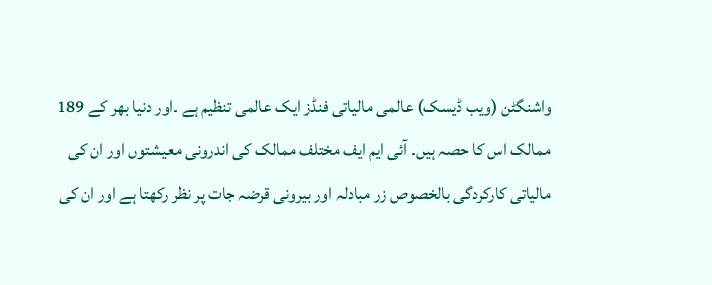واشنگٹن (ویب ڈیسک) عالمی مالیاتی فنڈز ایک عالمی تنظیم ہے ۔اور دنیا بھر کے 189 ممالک اس کا حصہ ہیں۔ آئی ایم ایف مختلف ممالک کی اندرونی معیشتوں اور ان کی مالیاتی کارکردگی بالخصوص زر مبادلہ اور بیرونی قرضہ جات پر نظر رکھتا ہے اور ان کی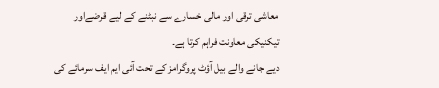معاشی ترقی اور مالی خسارے سے نبٹنے کے لیے قرضےاور تیکنیکی معاونت فراہم کرتا ہے۔
دیے جانے والے بیل آؤٹ پروگرامز کے تحت آئی ایم ایف سرمائے کی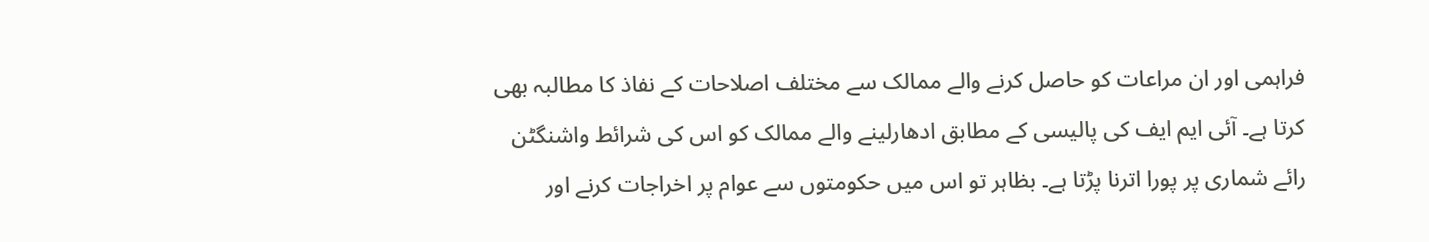فراہمی اور ان مراعات کو حاصل کرنے والے ممالک سے مختلف اصلاحات کے نفاذ کا مطالبہ بھی کرتا ہے۔ آئی ایم ایف کی پالیسی کے مطابق ادھارلینے والے ممالک کو اس کی شرائط واشنگٹن رائے شماری پر پورا اترنا پڑتا ہے۔ بظاہر تو اس میں حکومتوں سے عوام پر اخراجات کرنے اور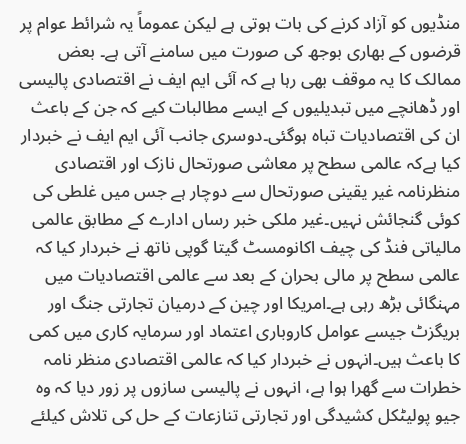منڈیوں کو آزاد کرنے کی بات ہوتی ہے لیکن عموماً یہ شرائط عوام پر قرضوں کے بھاری بوجھ کی صورت میں سامنے آتی ہے۔ بعض ممالک کا یہ موقف بھی رہا ہے کہ آئی ایم ایف نے اقتصادی پالیسی اور ڈھانچے میں تبدیلیوں کے ایسے مطالبات کیے کہ جن کے باعث ان کی اقتصادیات تباہ ہوگئی۔دوسری جانب آئی ایم ایف نے خبردار کیا ہےکہ عالمی سطح پر معاشی صورتحال نازک اور اقتصادی منظرنامہ غیر یقینی صورتحال سے دوچار ہے جس میں غلطی کی کوئی گنجائش نہیں۔غیر ملکی خبر رساں ادارے کے مطابق عالمی مالیاتی فنڈ کی چیف اکانومسٹ گیتا گوپی ناتھ نے خبردار کیا کہ عالمی سطح پر مالی بحران کے بعد سے عالمی اقتصادیات میں مہنگائی بڑھ رہی ہے۔امریکا اور چین کے درمیان تجارتی جنگ اور بریگزٹ جیسے عوامل کاروباری اعتماد اور سرمایہ کاری میں کمی کا باعث ہیں۔انہوں نے خبردار کیا کہ عالمی اقتصادی منظر نامہ خطرات سے گھرا ہوا ہے، انہوں نے پالیسی سازوں پر زور دیا کہ وہ جیو پولیٹکل کشیدگی اور تجارتی تنازعات کے حل کی تلاش کیلئے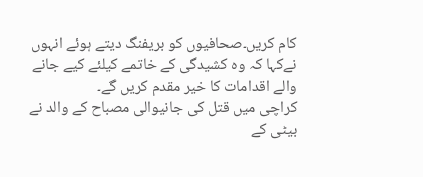کام کریں۔صحافیوں کو بریفنگ دیتے ہوئے انہوں نےکہا کہ وہ کشیدگی کے خاتمے کیلئے کیے جانے والے اقدامات کا خیر مقدم کریں گے۔
کراچی میں قتل کی جانیوالی مصباح کے والد نے بیٹی کے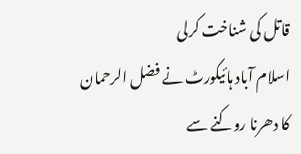قاتل کی شناخت کرلی
اسلام آباد ہائیکورٹ نے فضل الرحمان کا دھرنا روکنے سے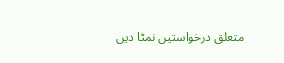متعلق درخواستیں نمٹا دیں